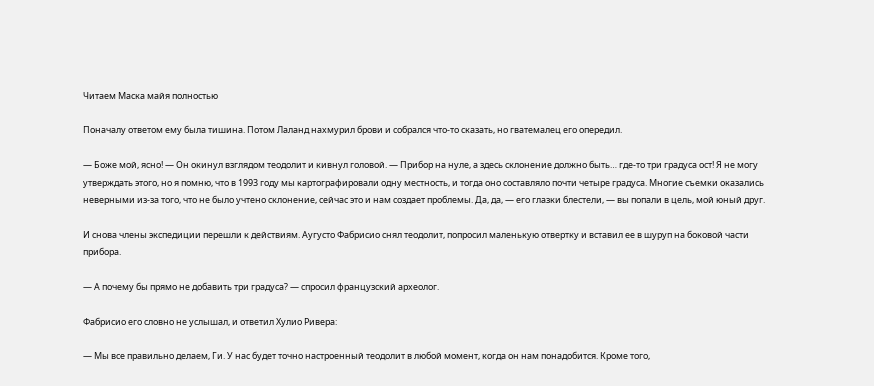Читаем Маска майя полностью

Поначалу ответом ему была тишина. Потом Лаланд нахмурил брови и собрался что-то сказать, но гватемалец его опередил.

— Боже мой, ясно! — Он окинул взглядом теодолит и кивнул головой. — Прибор на нуле, а здесь склонение должно быть… где-то три градуса ост! Я не могу утверждать этого, но я помню, что в 1993 году мы картографировали одну местность, и тогда оно составляло почти четыре градуса. Многие съемки оказались неверными из-за того, что не было учтено склонение, сейчас это и нам создает проблемы. Да, да, — его глазки блестели, — вы попали в цель, мой юный друг.

И снова члены экспедиции перешли к действиям. Аугусто Фабрисио снял теодолит, попросил маленькую отвертку и вставил ее в шуруп на боковой части прибора.

— А почему бы прямо не добавить три градуса? — спросил французский археолог.

Фабрисио его словно не услышал, и ответил Хулио Ривера:

— Мы все правильно делаем, Ги. У нас будет точно настроенный теодолит в любой момент, когда он нам понадобится. Кроме того,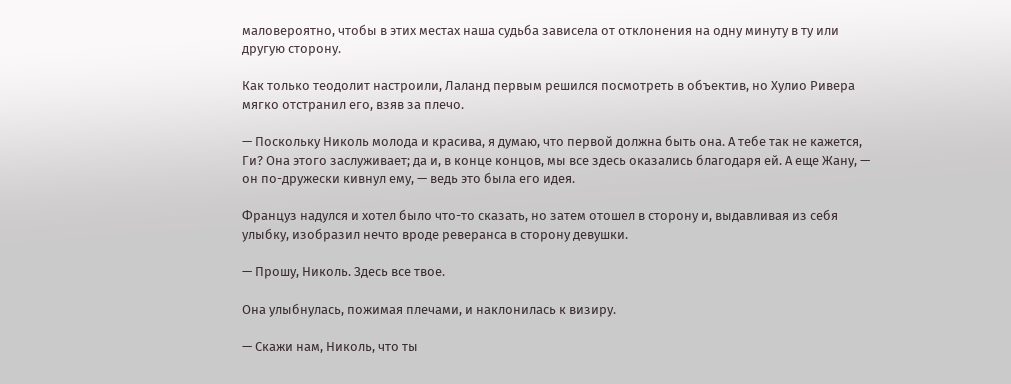маловероятно, чтобы в этих местах наша судьба зависела от отклонения на одну минуту в ту или другую сторону.

Как только теодолит настроили, Лаланд первым решился посмотреть в объектив, но Хулио Ривера мягко отстранил его, взяв за плечо.

— Поскольку Николь молода и красива, я думаю, что первой должна быть она. А тебе так не кажется, Ги? Она этого заслуживает; да и, в конце концов, мы все здесь оказались благодаря ей. А еще Жану, — он по-дружески кивнул ему, — ведь это была его идея.

Француз надулся и хотел было что-то сказать, но затем отошел в сторону и, выдавливая из себя улыбку, изобразил нечто вроде реверанса в сторону девушки.

— Прошу, Николь. Здесь все твое.

Она улыбнулась, пожимая плечами, и наклонилась к визиру.

— Скажи нам, Николь, что ты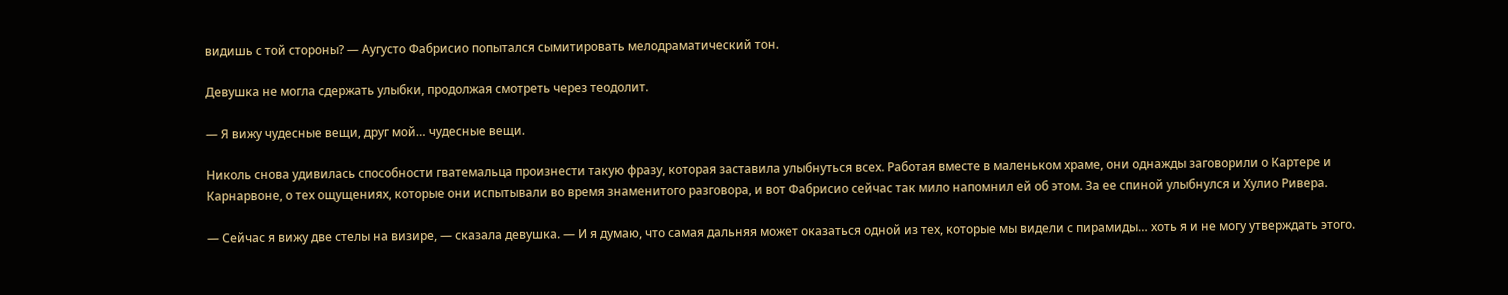видишь с той стороны? — Аугусто Фабрисио попытался сымитировать мелодраматический тон.

Девушка не могла сдержать улыбки, продолжая смотреть через теодолит.

— Я вижу чудесные вещи, друг мой… чудесные вещи.

Николь снова удивилась способности гватемальца произнести такую фразу, которая заставила улыбнуться всех. Работая вместе в маленьком храме, они однажды заговорили о Картере и Карнарвоне, о тех ощущениях, которые они испытывали во время знаменитого разговора, и вот Фабрисио сейчас так мило напомнил ей об этом. За ее спиной улыбнулся и Хулио Ривера.

— Сейчас я вижу две стелы на визире, — сказала девушка. — И я думаю, что самая дальняя может оказаться одной из тех, которые мы видели с пирамиды… хоть я и не могу утверждать этого.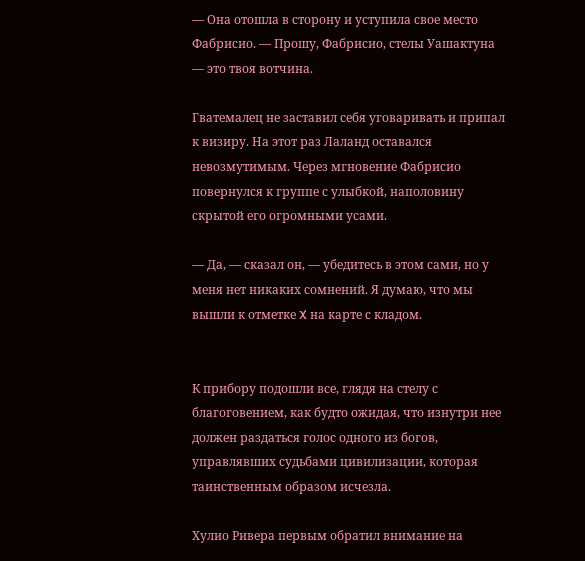— Она отошла в сторону и уступила свое место Фабрисио. — Прошу, Фабрисио, стелы Уашактуна — это твоя вотчина.

Гватемалец не заставил себя уговаривать и припал к визиру. На этот раз Лаланд оставался невозмутимым. Через мгновение Фабрисио повернулся к группе с улыбкой, наполовину скрытой его огромными усами.

— Да, — сказал он, — убедитесь в этом сами, но у меня нет никаких сомнений. Я думаю, что мы вышли к отметке X на карте с кладом.


К прибору подошли все, глядя на стелу с благоговением, как будто ожидая, что изнутри нее должен раздаться голос одного из богов, управлявших судьбами цивилизации, которая таинственным образом исчезла.

Хулио Ривера первым обратил внимание на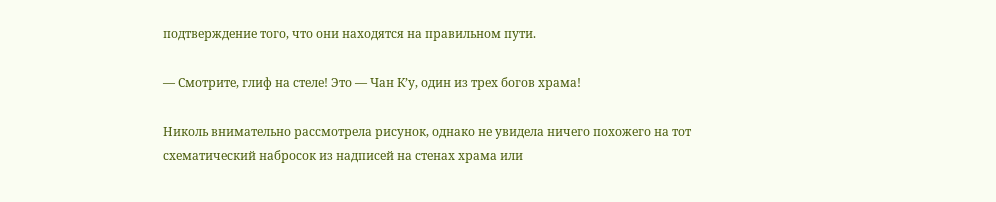подтверждение того, что они находятся на правильном пути.

— Смотрите, глиф на стеле! Это — Чан К’у, один из трех богов храма!

Николь внимательно рассмотрела рисунок, однако не увидела ничего похожего на тот схематический набросок из надписей на стенах храма или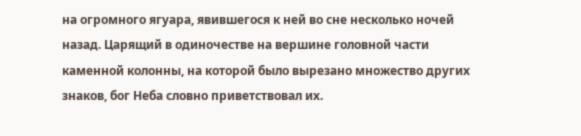на огромного ягуара, явившегося к ней во сне несколько ночей назад. Царящий в одиночестве на вершине головной части каменной колонны, на которой было вырезано множество других знаков, бог Неба словно приветствовал их.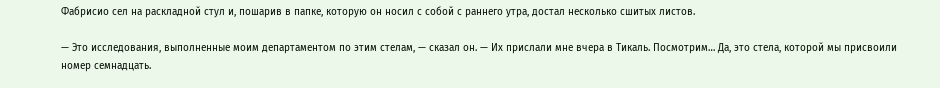Фабрисио сел на раскладной стул и, пошарив в папке, которую он носил с собой с раннего утра, достал несколько сшитых листов.

— Это исследования, выполненные моим департаментом по этим стелам, — сказал он. — Их прислали мне вчера в Тикаль. Посмотрим… Да, это стела, которой мы присвоили номер семнадцать.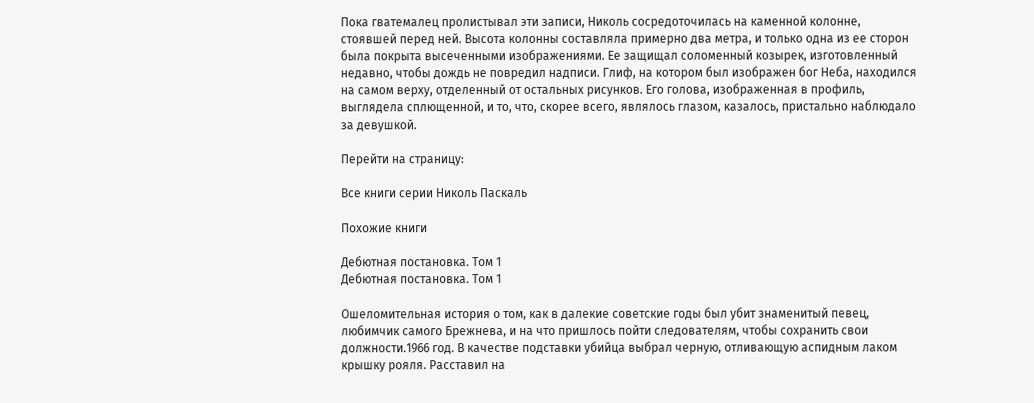Пока гватемалец пролистывал эти записи, Николь сосредоточилась на каменной колонне, стоявшей перед ней. Высота колонны составляла примерно два метра, и только одна из ее сторон была покрыта высеченными изображениями. Ее защищал соломенный козырек, изготовленный недавно, чтобы дождь не повредил надписи. Глиф, на котором был изображен бог Неба, находился на самом верху, отделенный от остальных рисунков. Его голова, изображенная в профиль, выглядела сплющенной, и то, что, скорее всего, являлось глазом, казалось, пристально наблюдало за девушкой.

Перейти на страницу:

Все книги серии Николь Паскаль

Похожие книги

Дебютная постановка. Том 1
Дебютная постановка. Том 1

Ошеломительная история о том, как в далекие советские годы был убит знаменитый певец, любимчик самого Брежнева, и на что пришлось пойти следователям, чтобы сохранить свои должности.1966 год. В качестве подставки убийца выбрал черную, отливающую аспидным лаком крышку рояля. Расставил на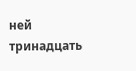ней тринадцать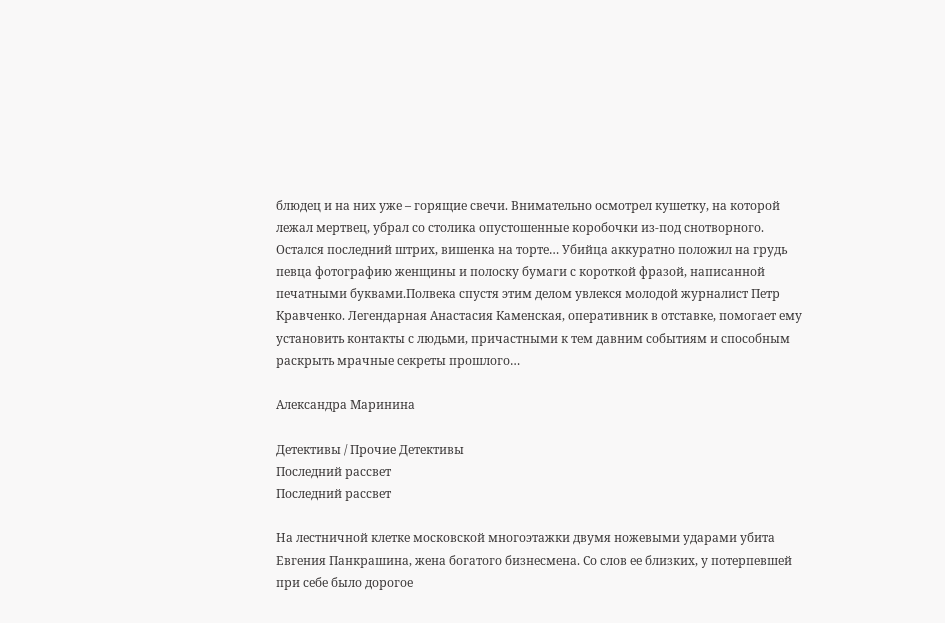блюдец и на них уже – горящие свечи. Внимательно осмотрел кушетку, на которой лежал мертвец, убрал со столика опустошенные коробочки из-под снотворного. Остался последний штрих, вишенка на торте… Убийца аккуратно положил на грудь певца фотографию женщины и полоску бумаги с короткой фразой, написанной печатными буквами.Полвека спустя этим делом увлекся молодой журналист Петр Кравченко. Легендарная Анастасия Каменская, оперативник в отставке, помогает ему установить контакты с людьми, причастными к тем давним событиям и способным раскрыть мрачные секреты прошлого…

Александра Маринина

Детективы / Прочие Детективы
Последний рассвет
Последний рассвет

На лестничной клетке московской многоэтажки двумя ножевыми ударами убита Евгения Панкрашина, жена богатого бизнесмена. Со слов ее близких, у потерпевшей при себе было дорогое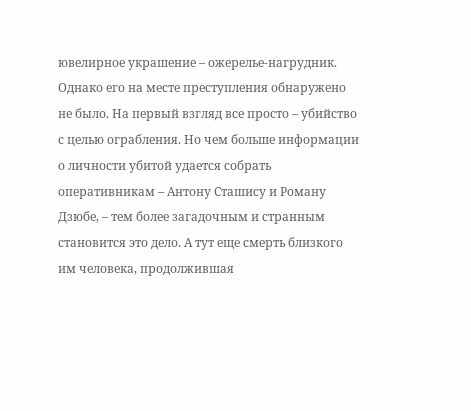ювелирное украшение – ожерелье-нагрудник. Однако его на месте преступления обнаружено не было. На первый взгляд все просто – убийство с целью ограбления. Но чем больше информации о личности убитой удается собрать оперативникам – Антону Сташису и Роману Дзюбе, – тем более загадочным и странным становится это дело. А тут еще смерть близкого им человека, продолжившая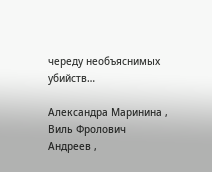череду необъяснимых убийств…

Александра Маринина , Виль Фролович Андреев ,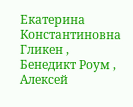Екатерина Константиновна Гликен , Бенедикт Роум , Алексей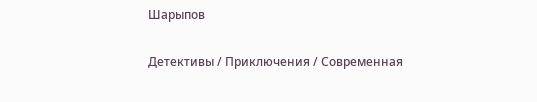Шарыпов

Детективы / Приключения / Современная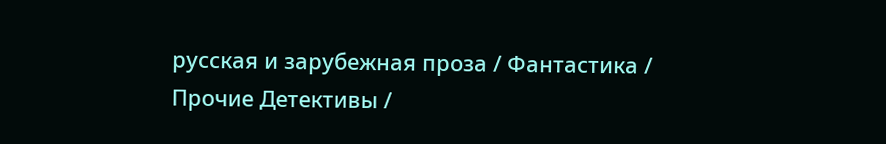русская и зарубежная проза / Фантастика / Прочие Детективы /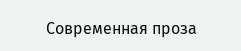Современная проза